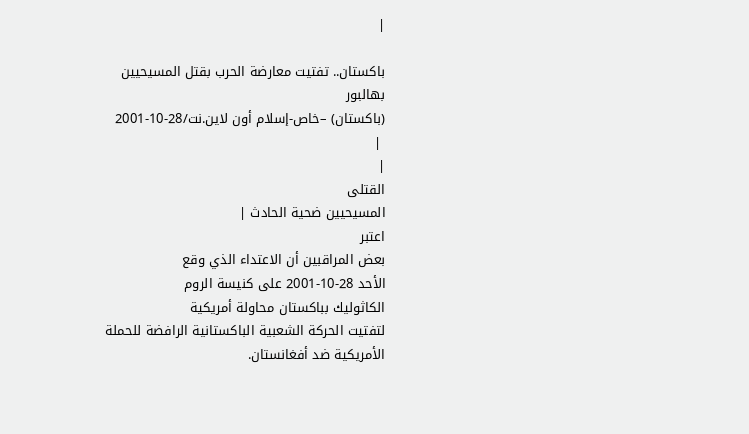|

باكستان.. تفتيت معارضة الحرب بقتل المسيحيين
بهالبور
(باكستان) –خاص-إسلام أون لاين.نت/28-10-2001
 |
|
القتلى
المسيحيين ضحية الحادث |
اعتبر
بعض المراقبين أن الاعتداء الذي وقع
الأحد 28-10-2001 على كنيسة الروم
الكاثوليك بباكستان محاولة أمريكية
لتفتيت الحركة الشعبية الباكستانية الرافضة للحملة
الأمريكية ضد أفغانستان.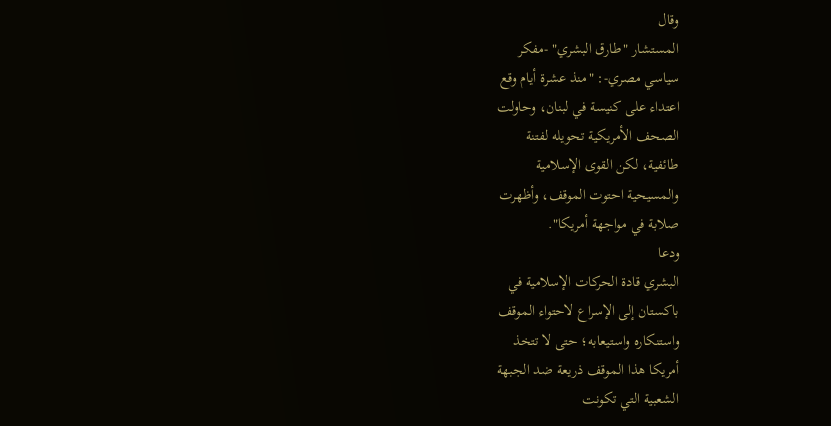وقال
المستشار "طارق البشري" -مفكر
سياسي مصري-: "منذ عشرة أيام وقع
اعتداء على كنيسة في لبنان، وحاولت
الصحف الأمريكية تحويله لفتنة
طائفية، لكن القوى الإسلامية
والمسيحية احتوت الموقف، وأظهرت
صلابة في مواجهة أمريكا".
ودعا
البشري قادة الحركات الإسلامية في
باكستان إلى الإسراع لاحتواء الموقف
واستنكاره واستيعابه؛ حتى لا تتخذ
أمريكا هذا الموقف ذريعة ضد الجبهة
الشعبية التي تكونت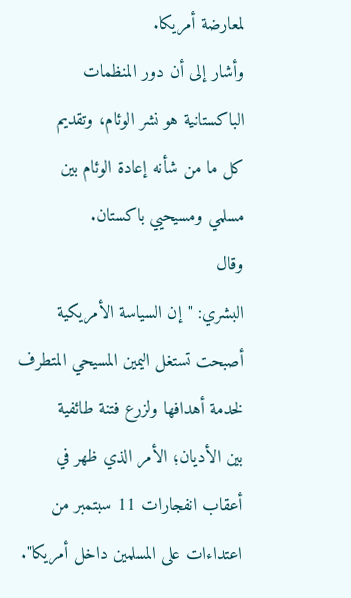لمعارضة أمريكا.
وأشار إلى أن دور المنظمات
الباكستانية هو نشر الوئام، وتقديم
كل ما من شأنه إعادة الوئام بين
مسلمي ومسيحيي باكستان.
وقال
البشري: "إن السياسة الأمريكية
أصبحت تستغل اليمين المسيحي المتطرف
لخدمة أهدافها ولزرع فتنة طائفية
بين الأديان؛ الأمر الذي ظهر في
أعقاب انفجارات 11 سبتمبر من
اعتداءات على المسلمين داخل أمريكا".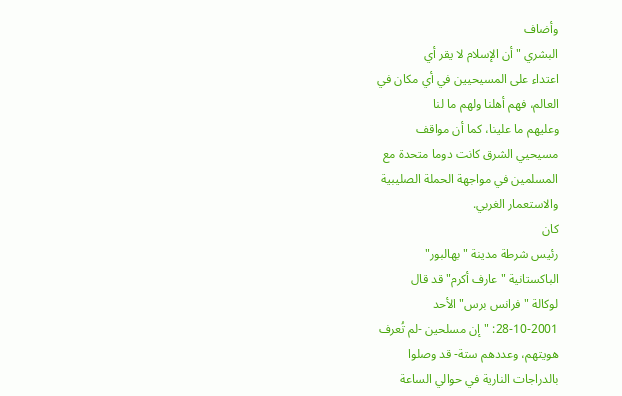وأضاف
البشري "أن الإسلام لا يقر أي
اعتداء على المسيحيين في أي مكان في
العالم، فهم أهلنا ولهم ما لنا
وعليهم ما علينا، كما أن مواقف
مسيحيي الشرق كانت دوما متحدة مع
المسلمين في مواجهة الحملة الصليبية
والاستعمار الغربي.
كان
رئيس شرطة مدينة "بهالبور"
الباكستانية "عارف أكرم" قد قال
لوكالة "فرانس برس" الأحد
28-10-2001: "إن مسلحين -لم تُعرف
هويتهم، وعددهم ستة- قد وصلوا
بالدراجات النارية في حوالي الساعة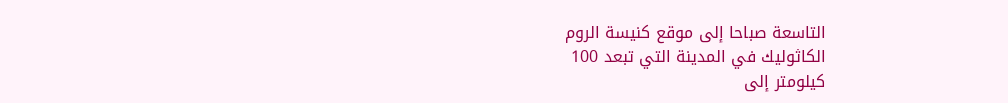التاسعة صباحا إلى موقع كنيسة الروم
الكاثوليك في المدينة التي تبعد 100
كيلومتر إلى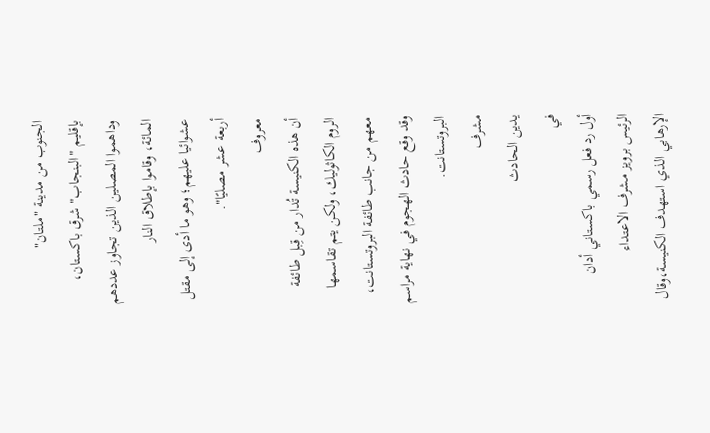الجنوب من مدينة "ملتان"
بإقليم "البنجاب" شرق باكستان،
وداهموا المصلين الذين تجاوز عددهم
المائة، وقاموا بإطلاق النار
عشوائيا عليهم؛ وهو ما أدى إلى مقتل
أربعة عشر مصليًا".
معروف
أن هذه الكنيسة تُدار من قِبل طائفة
الروم الكاثوليك، ولكن يتم تقاسمها
معهم من جانب طائفة البروتستانت،
وقد وقع حادث الهجوم في نهاية مراسم
البروتستانت.
مشرف
يدين الحادث
في
أول رد فعل رسمي باكستاني أدان
الرئيس برويز مشرف الاعتداء
الإرهابي الذي استهدف الكنيسة،وقال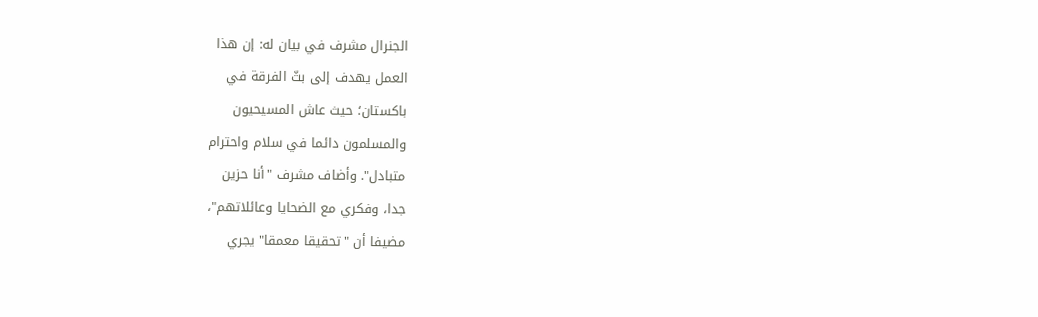الجنرال مشرف في بيان له: إن هذا
العمل يهدف إلى بثّ الفرقة في
باكستان؛ حيث عاش المسيحيون
والمسلمون دائما في سلام واحترام
متبادل". وأضاف مشرف "أنا حزين
جدا، وفكري مع الضحايا وعائلاتهم"،
مضيفا أن "تحقيقا معمقا" يجري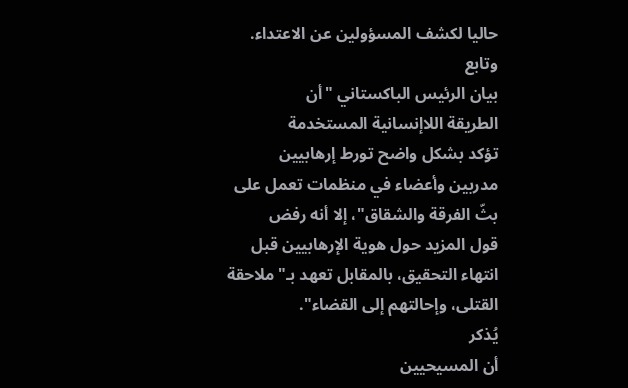حاليا لكشف المسؤولين عن الاعتداء.
وتابع
بيان الرئيس الباكستاني "أن
الطريقة اللاإنسانية المستخدمة
تؤكد بشكل واضح تورط إرهابيين
مدربين وأعضاء في منظمات تعمل على
بثّ الفرقة والشقاق"، إلا أنه رفض
قول المزيد حول هوية الإرهابيين قبل
انتهاء التحقيق، بالمقابل تعهد بـ"ملاحقة
القتلى، وإحالتهم إلى القضاء".
يُذكر
أن المسيحيين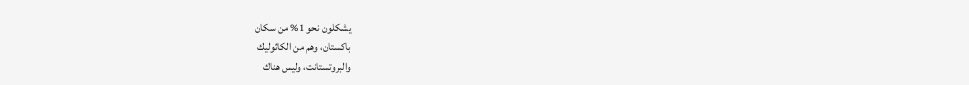يشكلون نحو 1% من سكان
باكستان، وهم من الكاثوليك
والبروتستانت، وليس هناك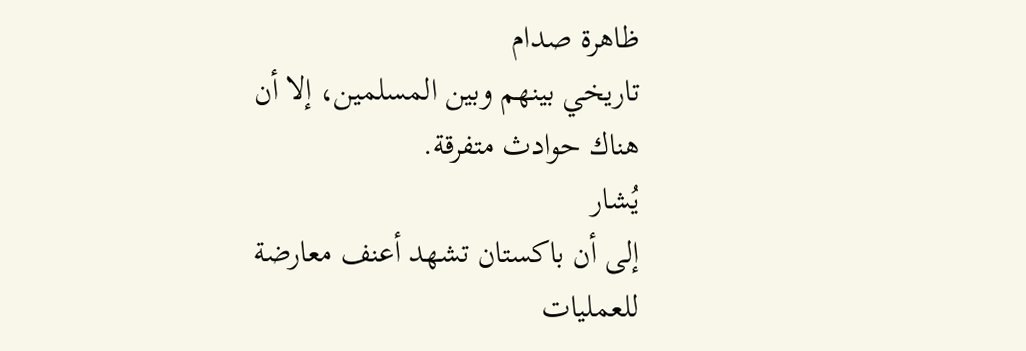ظاهرة صدام
تاريخي بينهم وبين المسلمين، إلا أن
هناك حوادث متفرقة.
يُشار
إلى أن باكستان تشهد أعنف معارضة
للعمليات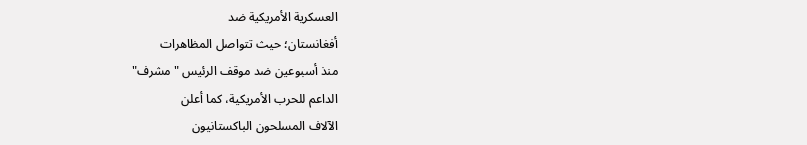العسكرية الأمريكية ضد
أفغانستان؛ حيث تتواصل المظاهرات
منذ أسبوعين ضد موقف الرئيس "مشرف"
الداعم للحرب الأمريكية، كما أعلن
الآلاف المسلحون الباكستانيون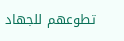تطوعهم للجهاد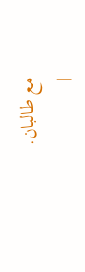مع طالبان.
|